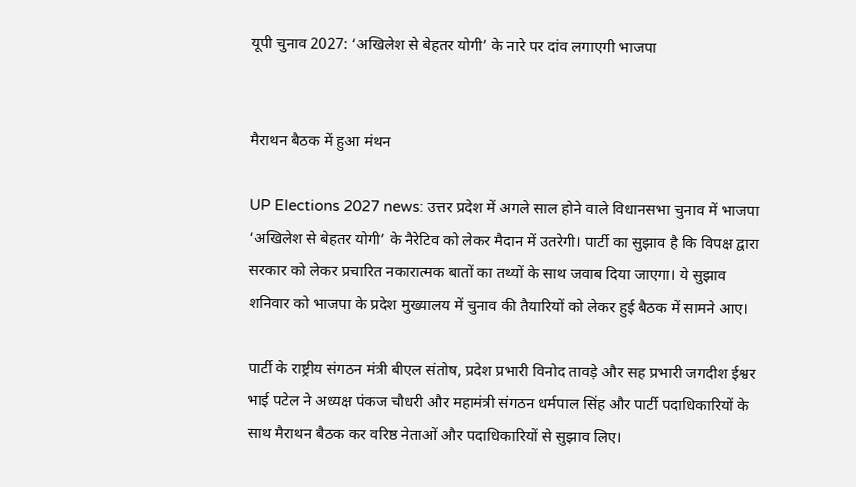यूपी चुनाव 2027: ‘अखिलेश से बेहतर योगी’ के नारे पर दांव लगाएगी भाजपा


मैराथन बैठक में हुआ मंथन

UP Elections 2027 news: उत्तर प्रदेश में अगले साल होने वाले विधानसभा चुनाव में भाजपा ‘अखिलेश से बेहतर योगी’ के नैरेटिव को लेकर मैदान में उतरेगी। पार्टी का सुझाव है कि विपक्ष द्वारा सरकार को लेकर प्रचारित नकारात्मक बातों का तथ्यों के साथ जवाब दिया जाएगा। ये सुझाव शनिवार को भाजपा के प्रदेश मुख्यालय में चुनाव की तैयारियों को लेकर हुई बैठक में सामने आए।

पार्टी के राष्ट्रीय संगठन मंत्री बीएल संतोष, प्रदेश प्रभारी विनोद तावड़े और सह प्रभारी जगदीश ईश्वर भाई पटेल ने अध्यक्ष पंकज चौधरी और महामंत्री संगठन धर्मपाल सिंह और पार्टी पदाधिकारियों के साथ मैराथन बैठक कर वरिष्ठ नेताओं और पदाधिकारियों से सुझाव लिए।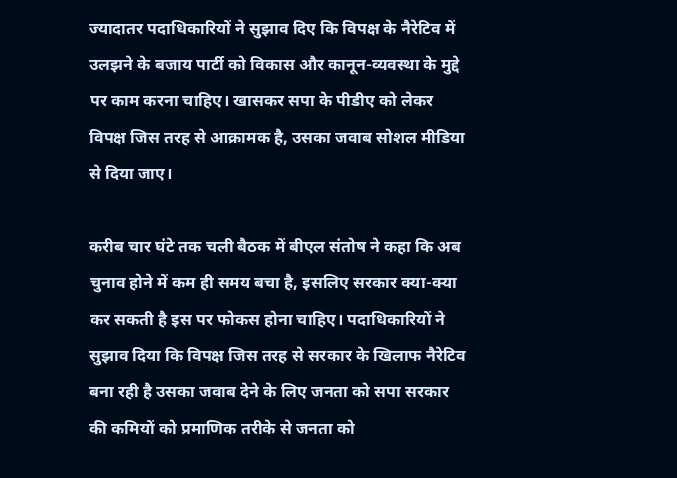ज्यादातर पदाधिकारियों ने सुझाव दिए कि विपक्ष के नैरेटिव में उलझने के बजाय पार्टी को विकास और कानून-व्यवस्था के मुद्दे पर काम करना चाहिए। खासकर सपा के पीडीए को लेकर विपक्ष जिस तरह से आक्रामक है, उसका जवाब सोशल मीडिया से दिया जाए।

करीब चार घंटे तक चली बैठक में बीएल संतोष ने कहा कि अब चुनाव होने में कम ही समय बचा है, इसलिए सरकार क्या-क्या कर सकती है इस पर फोकस होना चाहिए। पदाधिकारियों ने सुझाव दिया कि विपक्ष जिस तरह से सरकार के खिलाफ नैरेटिव बना रही है उसका जवाब देने के लिए जनता को सपा सरकार की कमियों को प्रमाणिक तरीके से जनता को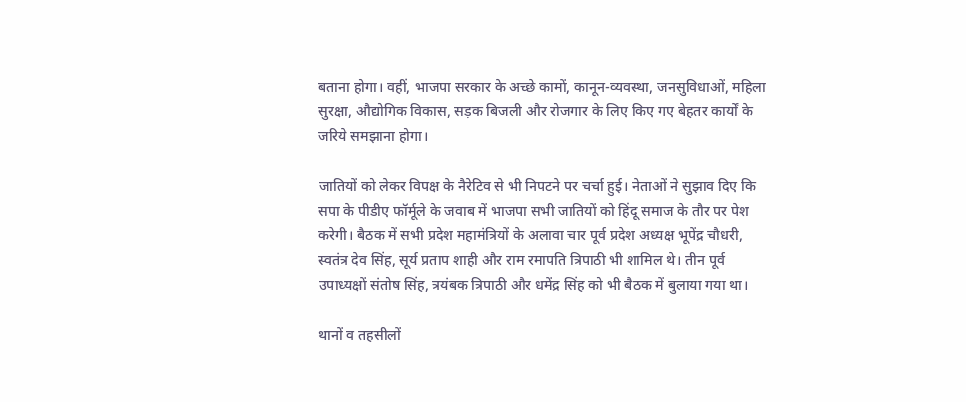बताना होगा। वहीं, भाजपा सरकार के अच्छे कामों, कानून-व्यवस्था, जनसुविधाओं, महिला सुरक्षा, औद्योगिक विकास, सड़क बिजली और रोजगार के लिए किए गए बेहतर कार्यों के जरिये समझाना होगा।

जातियों को लेकर विपक्ष के नैरेटिव से भी निपटने पर चर्चा हुई। नेताओं ने सुझाव दिए कि सपा के पीडीए फॉर्मूले के जवाब में भाजपा सभी जातियों को हिंदू समाज के तौर पर पेश करेगी। बैठक में सभी प्रदेश महामंत्रियों के अलावा चार पूर्व प्रदेश अध्यक्ष भूपेंद्र चौधरी, स्वतंत्र देव सिंह, सूर्य प्रताप शाही और राम रमापति त्रिपाठी भी शामिल थे। तीन पूर्व उपाध्यक्षों संतोष सिंह, त्रयंबक त्रिपाठी और धमेंद्र सिंह को भी बैठक में बुलाया गया था।

थानों व तहसीलों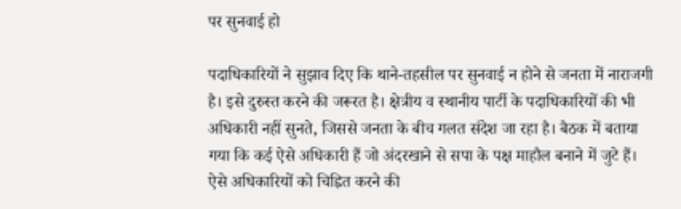पर सुनवाई हो

पदाधिकारियों ने सुझाव दिए कि थाने-तहसील पर सुनवाई न होने से जनता में नाराजगी है। इसे दुरुस्त करने की जरूरत है। क्षेत्रीय व स्थानीय पार्टी के पदाधिकारियों की भी अधिकारी नहीं सुनते, जिससे जनता के बीच गलत संदेश जा रहा है। बैठक में बताया गया कि कई ऐसे अधिकारी हैं जो अंदरखाने से सपा के पक्ष माहौल बनाने में जुटे हैं। ऐसे अधिकारियों को चिह्नित करने की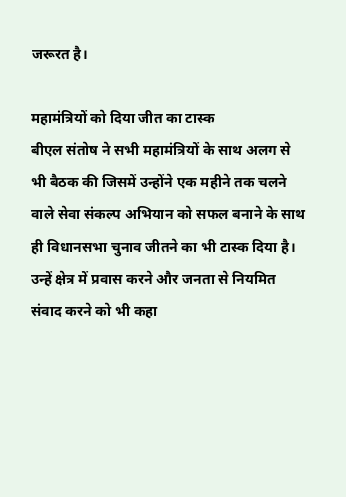जरूरत है।

महामंत्रियों को दिया जीत का टास्क
बीएल संतोष ने सभी महामंत्रियों के साथ अलग से भी बैठक की जिसमें उन्होंने एक महीने तक चलने वाले सेवा संकल्प अभियान को सफल बनाने के साथ ही विधानसभा चुनाव जीतने का भी टास्क दिया है। उन्हें क्षेत्र में प्रवास करने और जनता से नियमित संवाद करने को भी कहा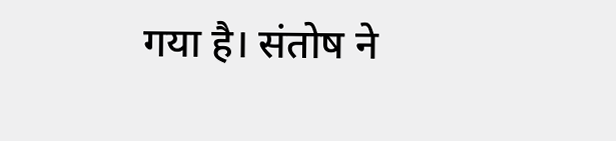गया है। संतोष ने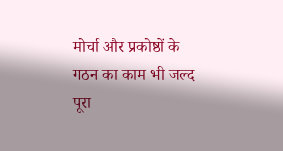मोर्चा और प्रकोष्ठों के गठन का काम भी जल्द पूरा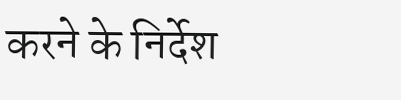करने के निर्देश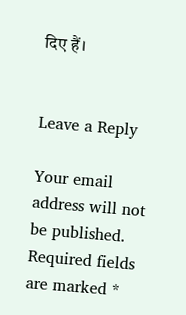दिए हैं।


Leave a Reply

Your email address will not be published. Required fields are marked *